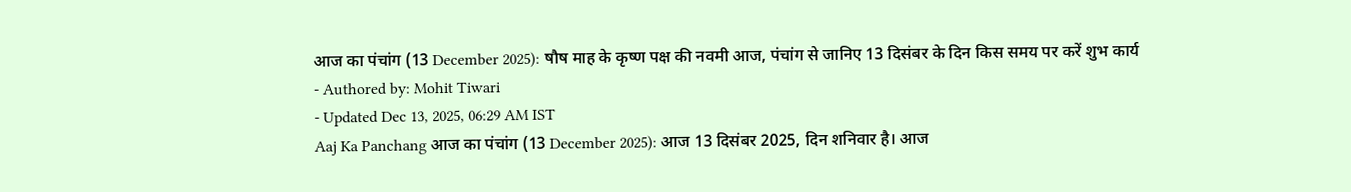आज का पंचांग (13 December 2025): षौष माह के कृष्ण पक्ष की नवमी आज, पंचांग से जानिए 13 दिसंबर के दिन किस समय पर करें शुभ कार्य
- Authored by: Mohit Tiwari
- Updated Dec 13, 2025, 06:29 AM IST
Aaj Ka Panchang आज का पंचांग (13 December 2025): आज 13 दिसंबर 2025, दिन शनिवार है। आज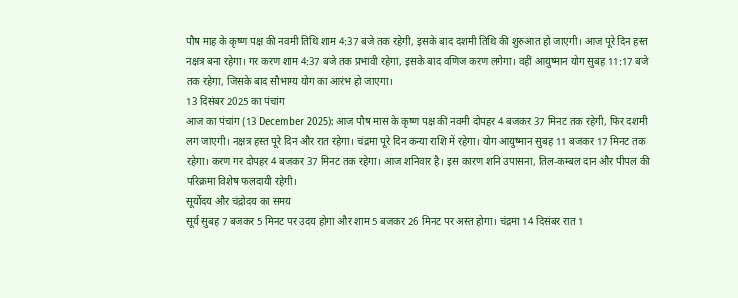पौष माह के कृष्ण पक्ष की नवमी तिथि शाम 4:37 बजे तक रहेगी, इसके बाद दशमी तिथि की शुरुआत हो जाएगी। आज पूरे दिन हस्त नक्षत्र बना रहेगा। गर करण शाम 4:37 बजे तक प्रभावी रहेगा, इसके बाद वणिज करण लगेगा। वहीं आयुष्मान योग सुबह 11:17 बजे तक रहेगा, जिसके बाद सौभाग्य योग का आरंभ हो जाएगा।
13 दिसंबर 2025 का पंचांग
आज का पंचांग (13 December 2025): आज पौष मास के कृष्ण पक्ष की नवमी दोपहर 4 बजकर 37 मिनट तक रहेगी, फिर दशमी लग जाएगी। नक्षत्र हस्त पूरे दिन और रात रहेगा। चंद्रमा पूरे दिन कन्या राशि में रहेगा। योग आयुष्मान सुबह 11 बजकर 17 मिनट तक रहेगा। करण गर दोपहर 4 बजकर 37 मिनट तक रहेगा। आज शनिवार है। इस कारण शनि उपासना, तिल-कम्बल दान और पीपल की परिक्रमा विशेष फलदायी रहेगी।
सूर्योदय और चंद्रोदय का समय
सूर्य सुबह 7 बजकर 5 मिनट पर उदय होगा और शाम 5 बजकर 26 मिनट पर अस्त होगा। चंद्रमा 14 दिसंबर रात 1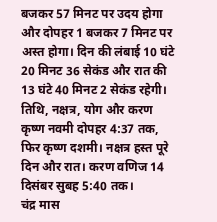बजकर 57 मिनट पर उदय होगा और दोपहर 1 बजकर 7 मिनट पर अस्त होगा। दिन की लंबाई 10 घंटे 20 मिनट 36 सेकंड और रात की 13 घंटे 40 मिनट 2 सेकंड रहेगी।
तिथि, नक्षत्र, योग और करण
कृष्ण नवमी दोपहर 4:37 तक, फिर कृष्ण दशमी। नक्षत्र हस्त पूरे दिन और रात। करण वणिज 14 दिसंबर सुबह 5:40 तक।
चंद्र मास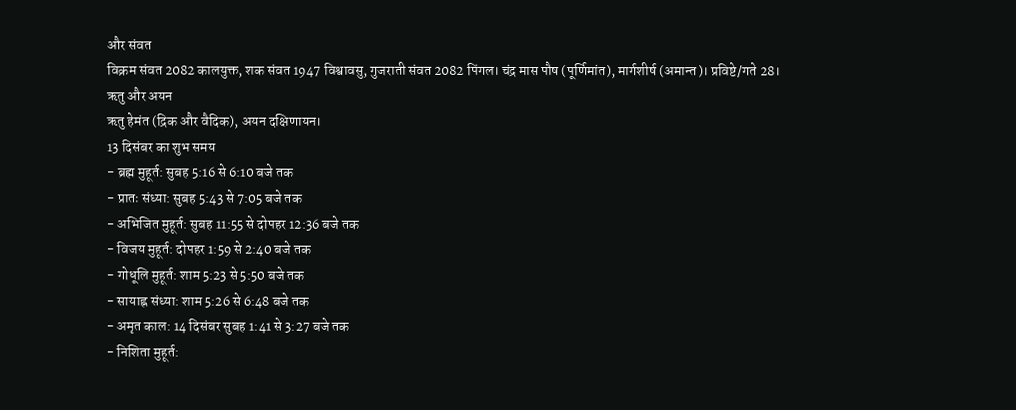और संवत
विक्रम संवत 2082 कालयुक्त, शक संवत 1947 विश्वावसु, गुजराती संवत 2082 पिंगल। चंद्र मास पौष (पूर्णिमांत), मार्गशीर्ष (अमान्त)। प्रविष्टे/गते 28।
ऋतु और अयन
ऋतु हेमंत (द्रिक और वैदिक), अयन दक्षिणायन।
13 दिसंबर का शुभ समय
- ब्रह्म मुहूर्त: सुबह 5:16 से 6:10 बजे तक
- प्रातः संध्या: सुबह 5:43 से 7:05 बजे तक
- अभिजित मुहूर्त: सुबह 11:55 से दोपहर 12:36 बजे तक
- विजय मुहूर्त: दोपहर 1:59 से 2:40 बजे तक
- गोधूलि मुहूर्त: शाम 5:23 से 5:50 बजे तक
- सायाह्न संध्या: शाम 5:26 से 6:48 बजे तक
- अमृत काल: 14 दिसंबर सुबह 1:41 से 3:27 बजे तक
- निशिता मुहूर्त: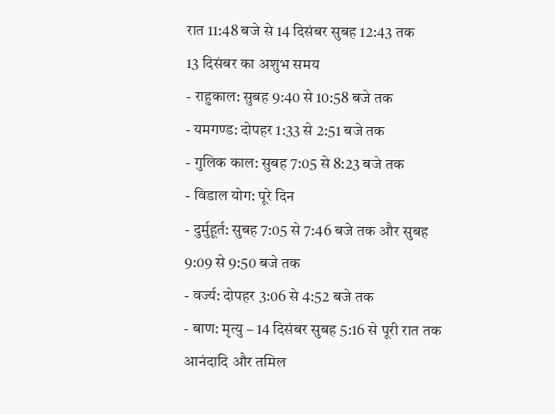रात 11:48 बजे से 14 दिसंबर सुबह 12:43 तक
13 दिसंबर का अशुभ समय
- राहुकाल: सुबह 9:40 से 10:58 बजे तक
- यमगण्ड: दोपहर 1:33 से 2:51 बजे तक
- गुलिक काल: सुबह 7:05 से 8:23 बजे तक
- विडाल योग: पूरे दिन
- दुर्मुहूर्त: सुबह 7:05 से 7:46 बजे तक और सुबह 9:09 से 9:50 बजे तक
- वर्ज्य: दोपहर 3:06 से 4:52 बजे तक
- बाण: मृत्यु – 14 दिसंबर सुबह 5:16 से पूरी रात तक
आनंदादि और तमिल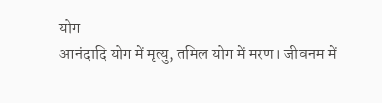योग
आनंदादि योग में मृत्यु, तमिल योग में मरण। जीवनम में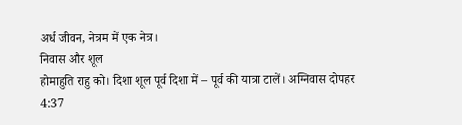अर्ध जीवन, नेत्रम में एक नेत्र।
निवास और शूल
होमाहुति राहु को। दिशा शूल पूर्व दिशा में – पूर्व की यात्रा टालें। अग्निवास दोपहर 4:37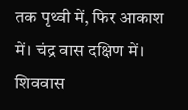तक पृथ्वी में, फिर आकाश में। चंद्र वास दक्षिण में। शिववास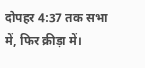दोपहर 4:37 तक सभा में, फिर क्रीड़ा में।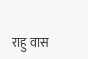राहु वास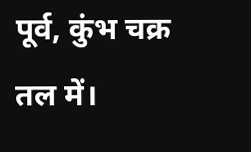पूर्व, कुंभ चक्र तल में।